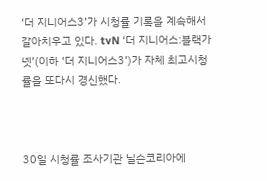‘더 지니어스3’가 시청률 기록을 계속해서 갈아치우고 있다. tvN ‘더 지니어스:블랙가넷’(이하 ‘더 지니어스3’)가 자체 최고시청률을 또다시 경신했다.



30일 시청률 조사기관 닐슨코리아에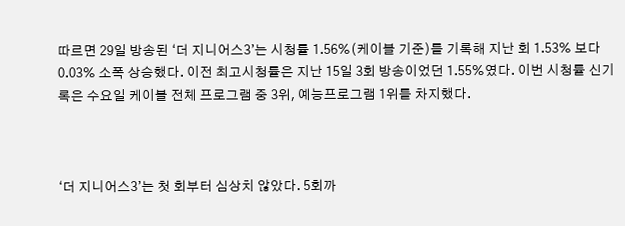따르면 29일 방송된 ‘더 지니어스3’는 시청률 1.56%(케이블 기준)를 기록해 지난 회 1.53% 보다 0.03% 소폭 상승했다. 이전 최고시청률은 지난 15일 3회 방송이었던 1.55%였다. 이번 시청률 신기록은 수요일 케이블 전체 프로그램 중 3위, 예능프로그램 1위를 차지했다.



‘더 지니어스3’는 첫 회부터 심상치 않았다. 5회까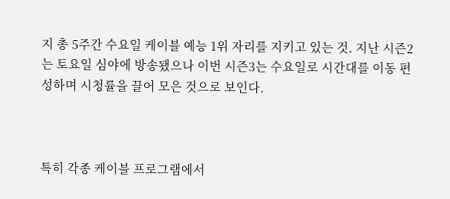지 총 5주간 수요일 케이블 예능 1위 자리를 지키고 있는 것. 지난 시즌2는 토요일 심야에 방송됐으나 이번 시즌3는 수요일로 시간대를 이동 편성하며 시청률을 끌어 모은 것으로 보인다.



특히 각종 케이블 프로그램에서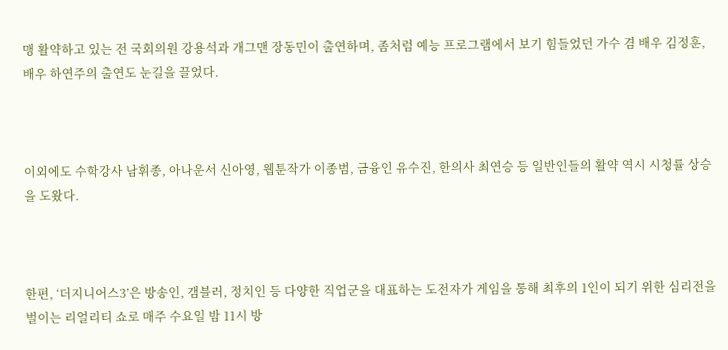맹 활약하고 있는 전 국회의원 강용석과 개그맨 장동민이 출연하며, 좀처럼 예능 프로그램에서 보기 힘들었던 가수 겸 배우 김정훈, 배우 하연주의 출연도 눈길을 끌었다.



이외에도 수학강사 남휘종, 아나운서 신아영, 웹툰작가 이종범, 금융인 유수진, 한의사 최연승 등 일반인들의 활약 역시 시청률 상승을 도왔다.



한편, ‘더지니어스3’은 방송인, 갬블러, 정치인 등 다양한 직업군을 대표하는 도전자가 게임을 통해 최후의 1인이 되기 위한 심리전을 벌이는 리얼리티 쇼로 매주 수요일 밤 11시 방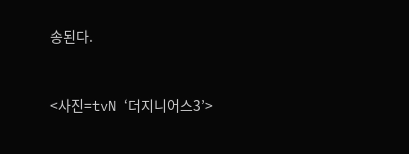송된다.


<사진=tvN ‘더지니어스3’>